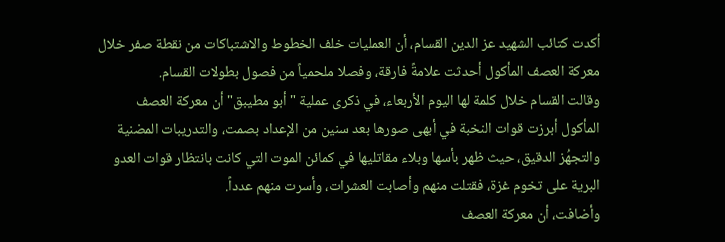أكدت كتائب الشهيد عز الدين القسام، أن العمليات خلف الخطوط والاشتباكات من نقطة صفر خلال معركة العصف المأكول أحدثت علامةً فارقة، وفصلا ملحمياً من فصول بطولات القسام.
وقالت القسام خلال كلمة لها اليوم الأربعاء، في ذكرى عملية "أبو مطيبق" أن معركة العصف المأكول أبرزت قوات النخبة في أبهى صورها بعد سنين من الإعداد بصمت، والتدريبات المضنية والتجهُز الدقيق، حيث ظهر بأسها وبلاء مقاتليها في كمائن الموت التي كانت بانتظار قوات العدو البرية على تخوم غزة، فقتلت منهم وأصابت العشرات، وأسرت منهم عدداً.
وأضافت، أن معركة العصف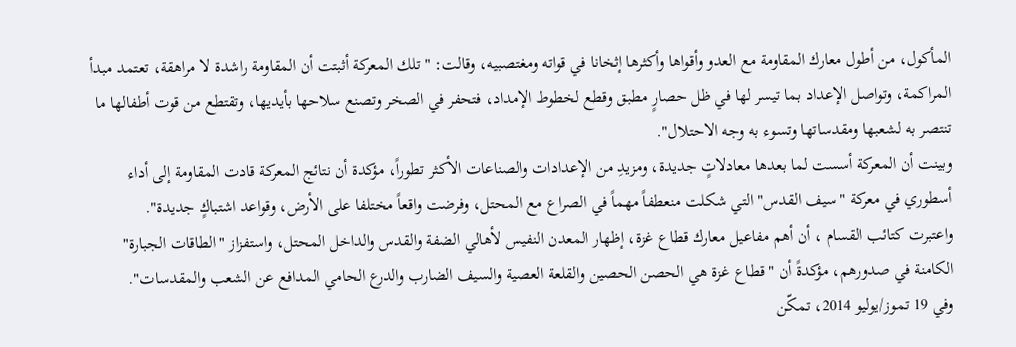المأكول، من أطول معارك المقاومة مع العدو وأقواها وأكثرها إثخانا في قواته ومغتصبيه، وقالت: "تلك المعركة أثبتت أن المقاومة راشدة لا مراهقة، تعتمد مبدأ المراكمة، وتواصل الإعداد بما تيسر لها في ظل حصارٍ مطبق وقطع لخطوط الإمداد، فتحفر في الصخر وتصنع سلاحها بأيديها، وتقتطع من قوت أطفالها ما تنتصر به لشعبها ومقدساتها وتسوء به وجه الاحتلال".
وبينت أن المعركة أسست لما بعدها معادلاتٍ جديدة، ومزيدِ من الإعدادات والصناعات الأكثر تطوراً، مؤكدة أن نتائج المعركة قادت المقاومة إلى أداء أسطوري في معركة "سيف القدس" التي شكلت منعطفاً مهماً في الصراع مع المحتل، وفرضت واقعاً مختلفا على الأرض، وقواعد اشتباكٍ جديدة".
واعتبرت كتائب القسام ، أن أهم مفاعيل معارك قطاع غزة، إظهار المعدن النفيس لأهالي الضفة والقدس والداخل المحتل، واستفزاز "الطاقات الجبارة" الكامنة في صدورهم، مؤكدةً أن "قطاع غزة هي الحصن الحصين والقلعة العصية والسيف الضارب والدرع الحامي المدافع عن الشعب والمقدسات".
وفي 19 تموز/يوليو 2014، تمكّن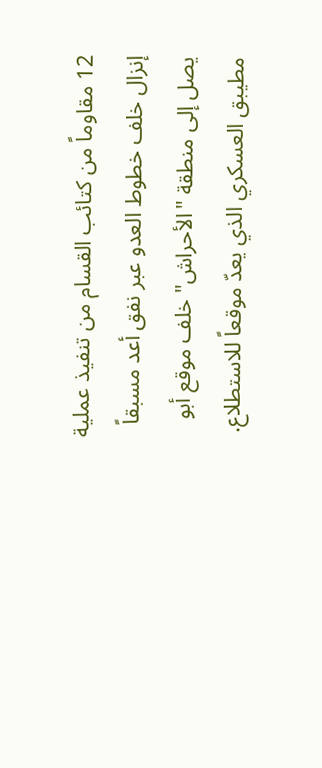12 مقاوماً من كتائب القسام من تنفيذ عملية إنزال خلف خطوط العدو عبر نفق أعد مسبقاً يصل إلى منطقة "الأحراش" خلف موقع أبو مطيبق العسكري الذي يعدّ موقعاً للاستطلاع.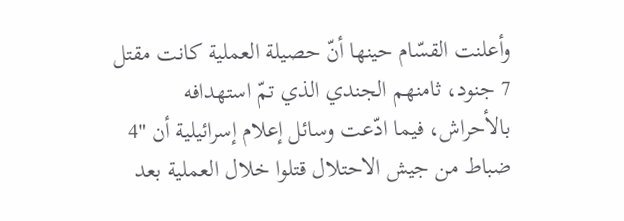وأعلنت القسّام حينها أنّ حصيلة العملية كانت مقتل 7 جنود، ثامنهم الجندي الذي تمّ استهدافه بالأحراش، فيما ادّعت وسائل إعلام إسرائيلية أن "4 ضباط من جيش الاحتلال قتلوا خلال العملية بعد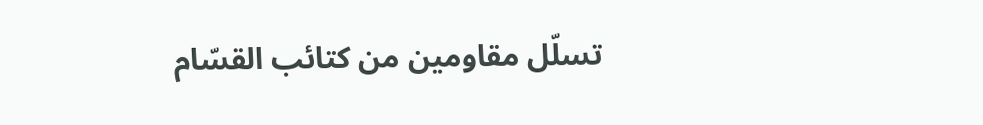تسلّل مقاومين من كتائب القسّام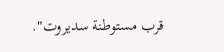قرب مستوطنة سديروت".